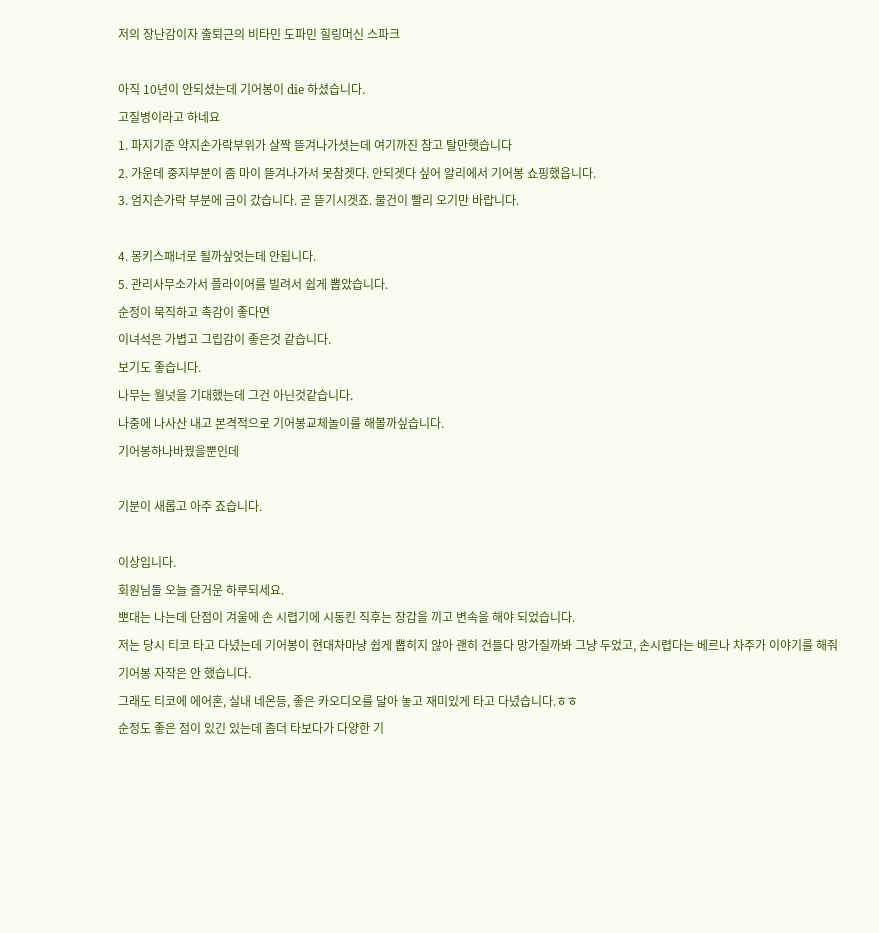저의 장난감이자 출퇴근의 비타민 도파민 힐링머신 스파크

아직 10년이 안되셨는데 기어봉이 die 하셨습니다.
고질병이라고 하네요
1. 파지기준 약지손가락부위가 살짝 뜯겨나가셧는데 여기까진 참고 탈만햇습니다
2. 가운데 중지부분이 좀 마이 뜯겨나가서 못참겟다. 안되겟다 싶어 알리에서 기어봉 쇼핑했읍니다.
3. 엄지손가락 부분에 금이 갔습니다. 곧 뜯기시겟죠. 물건이 빨리 오기만 바랍니다.

4. 몽키스패너로 될까싶엇는데 안됩니다.
5. 관리사무소가서 플라이어를 빌려서 쉽게 뽑았습니다.
순정이 묵직하고 촉감이 좋다면
이녀석은 가볍고 그립감이 좋은것 같습니다.
보기도 좋습니다.
나무는 월넛을 기대했는데 그건 아닌것같습니다.
나중에 나사산 내고 본격적으로 기어봉교체놀이를 해볼까싶습니다.
기어봉하나바꿨을뿐인데

기분이 새롭고 아주 죠습니다.

이상입니다.
회원님들 오늘 즐거운 하루되세요.
뽀대는 나는데 단점이 겨울에 손 시렵기에 시동킨 직후는 장갑을 끼고 변속을 해야 되었습니다.
저는 당시 티코 타고 다녔는데 기어봉이 현대차마냥 쉽게 뽑히지 않아 괜히 건들다 망가질까봐 그냥 두었고, 손시렵다는 베르나 차주가 이야기를 해줘 기어봉 자작은 안 했습니다.
그래도 티코에 에어혼, 실내 네온등, 좋은 카오디오를 달아 놓고 재미있게 타고 다녔습니다.ㅎㅎ
순정도 좋은 점이 있긴 있는데 좀더 타보다가 다양한 기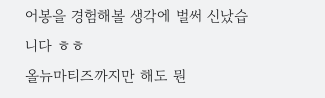어봉을 경험해볼 생각에 벌써 신났습니다 ㅎㅎ
올뉴마티즈까지만 해도 뭔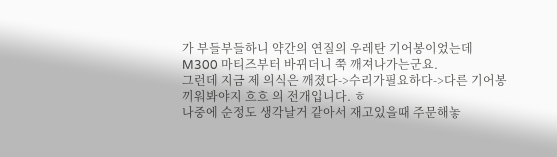가 부들부들하니 약간의 연질의 우레탄 기어봉이었는데
M300 마티즈부터 바뀌더니 쭉 깨져나가는군요.
그런데 지금 제 의식은 깨졌다->수리가필요하다->다른 기어봉 끼워봐야지 흐흐 의 전개입니다. ㅎ
나중에 순정도 생각날거 같아서 재고있을때 주문해놓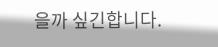을까 싶긴합니다.